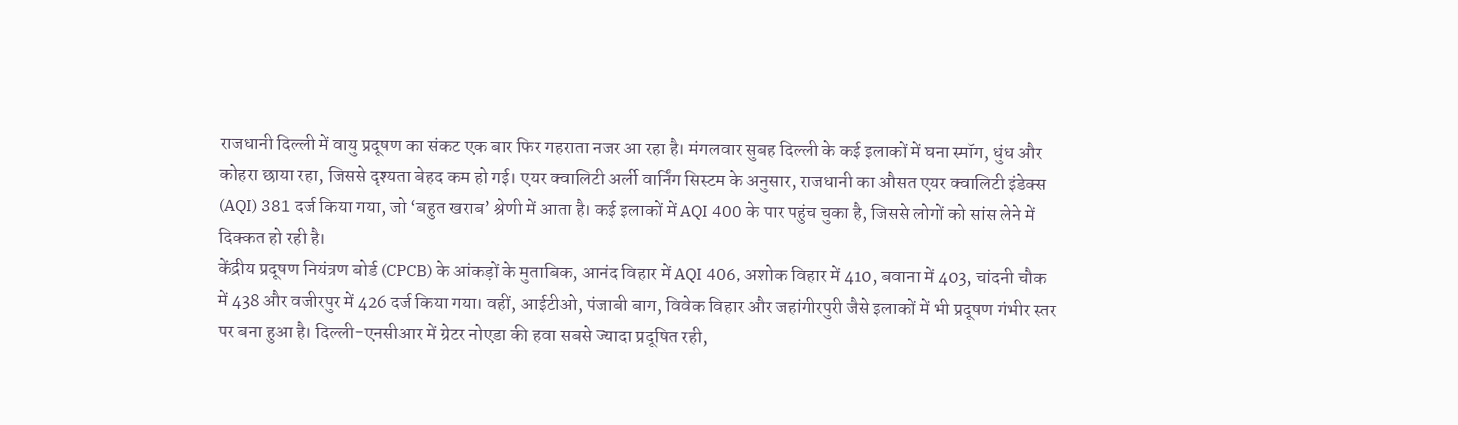राजधानी दिल्ली में वायु प्रदूषण का संकट एक बार फिर गहराता नजर आ रहा है। मंगलवार सुबह दिल्ली के कई इलाकों में घना स्मॉग, धुंध और कोहरा छाया रहा, जिससे दृश्यता बेहद कम हो गई। एयर क्वालिटी अर्ली वार्निंग सिस्टम के अनुसार, राजधानी का औसत एयर क्वालिटी इंडेक्स (AQI) 381 दर्ज किया गया, जो ‘बहुत खराब’ श्रेणी में आता है। कई इलाकों में AQI 400 के पार पहुंच चुका है, जिससे लोगों को सांस लेने में दिक्कत हो रही है।
केंद्रीय प्रदूषण नियंत्रण बोर्ड (CPCB) के आंकड़ों के मुताबिक, आनंद विहार में AQI 406, अशोक विहार में 410, बवाना में 403, चांदनी चौक में 438 और वजीरपुर में 426 दर्ज किया गया। वहीं, आईटीओ, पंजाबी बाग, विवेक विहार और जहांगीरपुरी जैसे इलाकों में भी प्रदूषण गंभीर स्तर पर बना हुआ है। दिल्ली-एनसीआर में ग्रेटर नोएडा की हवा सबसे ज्यादा प्रदूषित रही,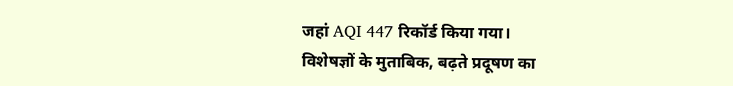जहां AQI 447 रिकॉर्ड किया गया।
विशेषज्ञों के मुताबिक, बढ़ते प्रदूषण का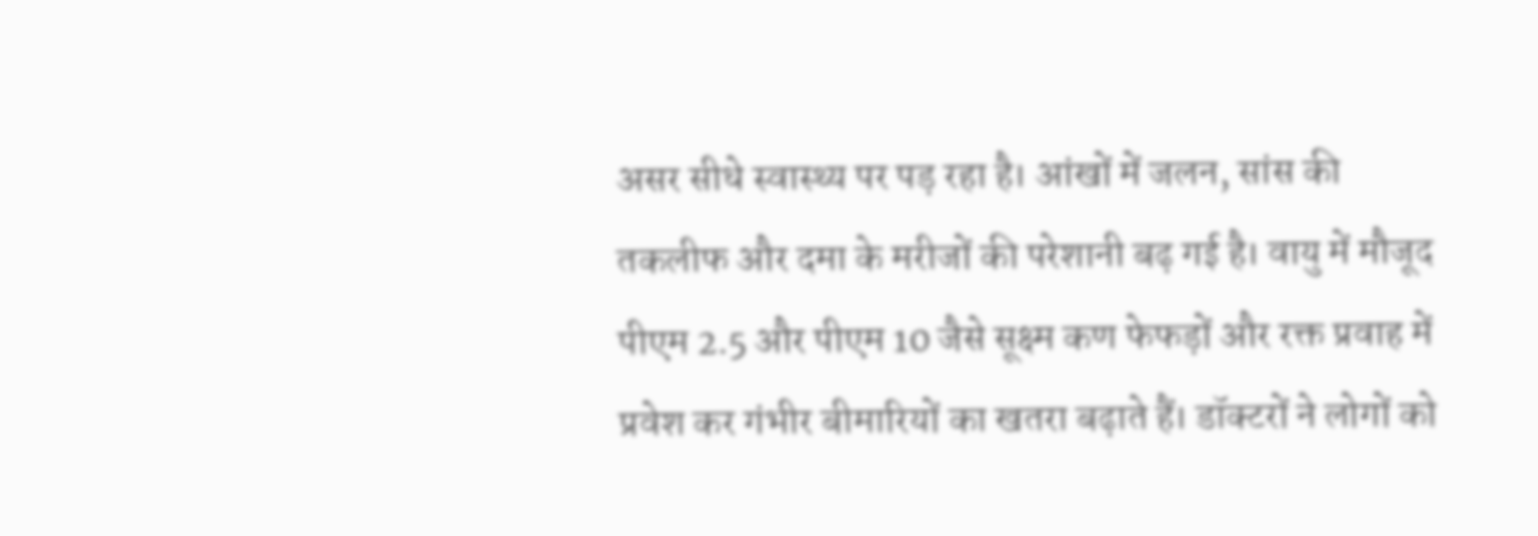असर सीधे स्वास्थ्य पर पड़ रहा है। आंखों में जलन, सांस की तकलीफ और दमा के मरीजों की परेशानी बढ़ गई है। वायु में मौजूद पीएम 2.5 और पीएम 10 जैसे सूक्ष्म कण फेफड़ों और रक्त प्रवाह में प्रवेश कर गंभीर बीमारियों का खतरा बढ़ाते हैं। डॉक्टरों ने लोगों को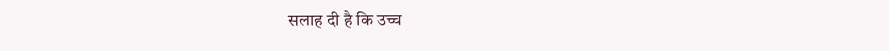सलाह दी है कि उच्च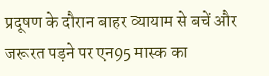प्रदूषण के दौरान बाहर व्यायाम से बचें और जरूरत पड़ने पर एन95 मास्क का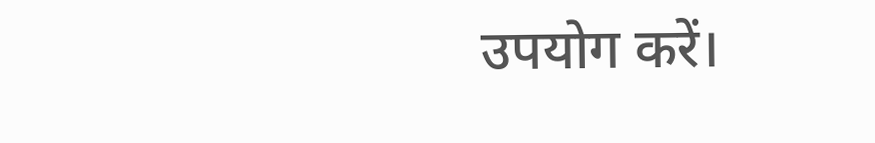उपयोग करें।